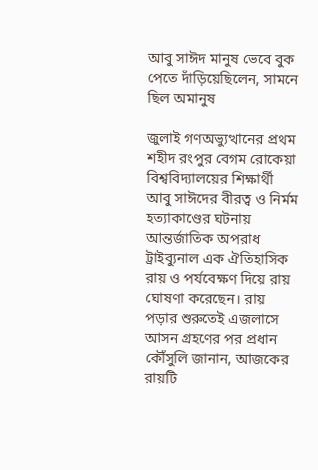আবু সাঈদ মানুষ ভেবে বুক পেতে দাঁড়িয়েছিলেন, সামনে ছিল অমানুষ

জুলাই গণঅভ্যুত্থানের প্রথম শহীদ রংপুর বেগম রোকেয়া বিশ্ববিদ্যালয়ের শিক্ষার্থী আবু সাঈদের বীরত্ব ও নির্মম হত্যাকাণ্ডের ঘটনায় আন্তর্জাতিক অপরাধ ট্রাইব্যুনাল এক ঐতিহাসিক রায় ও পর্যবেক্ষণ দিয়ে রায় ঘোষণা করেছেন। রায় পড়ার শুরুতেই এজলাসে আসন গ্রহণের পর প্রধান কৌঁসুলি জানান, আজকের রায়টি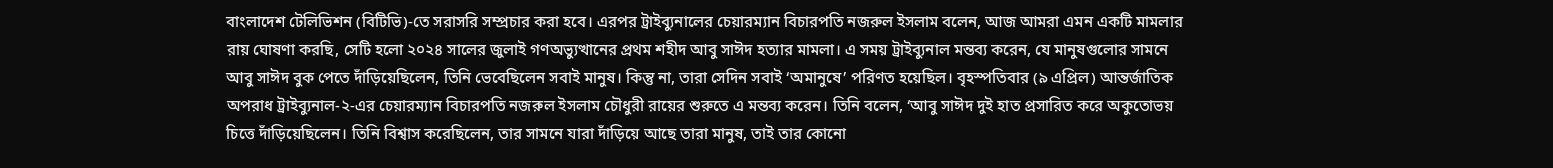বাংলাদেশ টেলিভিশন (বিটিভি)-তে সরাসরি সম্প্রচার করা হবে। এরপর ট্রাইব্যুনালের চেয়ারম্যান বিচারপতি নজরুল ইসলাম বলেন, আজ আমরা এমন একটি মামলার রায় ঘোষণা করছি, সেটি হলো ২০২৪ সালের জুলাই গণঅভ্যুত্থানের প্রথম শহীদ আবু সাঈদ হত্যার মামলা। এ সময় ট্রাইব্যুনাল মন্তব্য করেন, যে মানুষগুলোর সামনে আবু সাঈদ বুক পেতে দাঁড়িয়েছিলেন, তিনি ভেবেছিলেন সবাই মানুষ। কিন্তু না, তারা সেদিন সবাই ‘অমানুষে’ পরিণত হয়েছিল। বৃহস্পতিবার (৯ এপ্রিল) আন্তর্জাতিক অপরাধ ট্রাইব্যুনাল-২-এর চেয়ারম্যান বিচারপতি নজরুল ইসলাম চৌধুরী রায়ের শুরুতে এ মন্তব্য করেন। তিনি বলেন, ‘আবু সাঈদ দুই হাত প্রসারিত করে অকুতোভয় চিত্তে দাঁড়িয়েছিলেন। তিনি বিশ্বাস করেছিলেন, তার সামনে যারা দাঁড়িয়ে আছে তারা মানুষ, তাই তার কোনো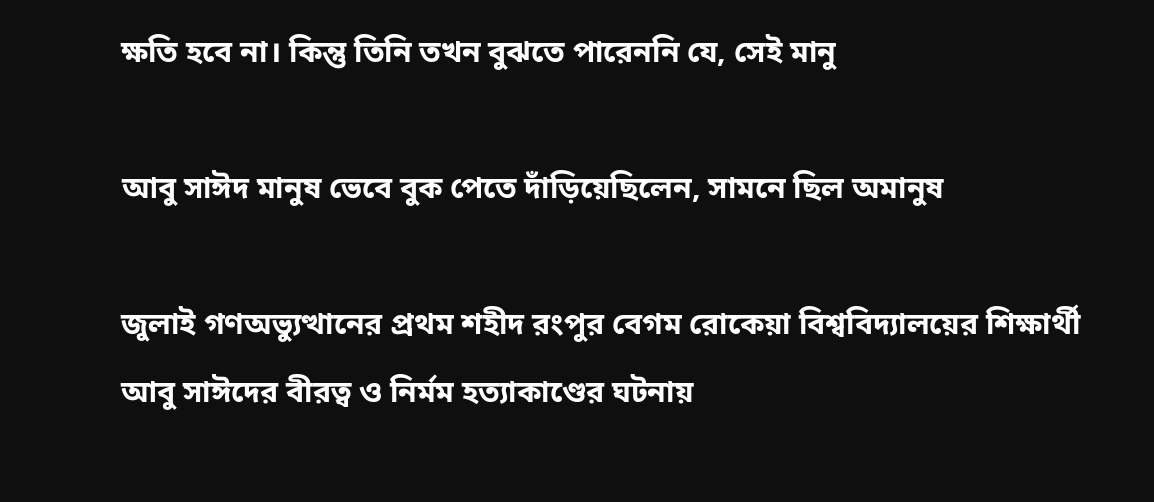ক্ষতি হবে না। কিন্তু তিনি তখন বুঝতে পারেননি যে, সেই মানু

আবু সাঈদ মানুষ ভেবে বুক পেতে দাঁড়িয়েছিলেন, সামনে ছিল অমানুষ

জুলাই গণঅভ্যুত্থানের প্রথম শহীদ রংপুর বেগম রোকেয়া বিশ্ববিদ্যালয়ের শিক্ষার্থী আবু সাঈদের বীরত্ব ও নির্মম হত্যাকাণ্ডের ঘটনায়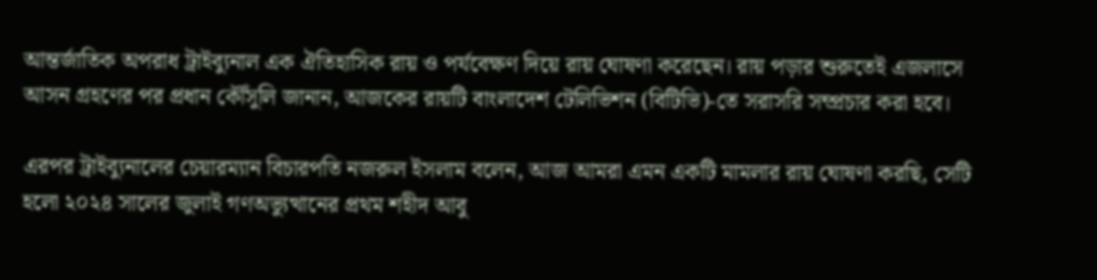আন্তর্জাতিক অপরাধ ট্রাইব্যুনাল এক ঐতিহাসিক রায় ও পর্যবেক্ষণ দিয়ে রায় ঘোষণা করেছেন। রায় পড়ার শুরুতেই এজলাসে আসন গ্রহণের পর প্রধান কৌঁসুলি জানান, আজকের রায়টি বাংলাদেশ টেলিভিশন (বিটিভি)-তে সরাসরি সম্প্রচার করা হবে।

এরপর ট্রাইব্যুনালের চেয়ারম্যান বিচারপতি নজরুল ইসলাম বলেন, আজ আমরা এমন একটি মামলার রায় ঘোষণা করছি, সেটি হলো ২০২৪ সালের জুলাই গণঅভ্যুত্থানের প্রথম শহীদ আবু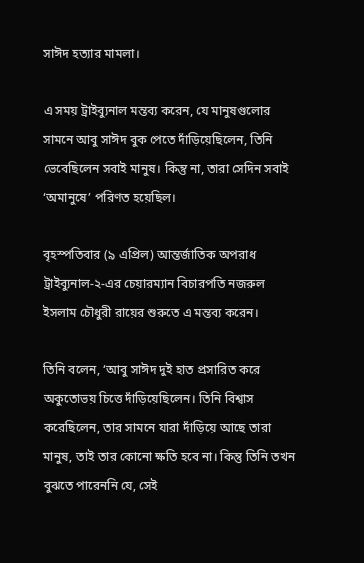সাঈদ হত্যার মামলা।

এ সময় ট্রাইব্যুনাল মন্তব্য করেন, যে মানুষগুলোর সামনে আবু সাঈদ বুক পেতে দাঁড়িয়েছিলেন, তিনি ভেবেছিলেন সবাই মানুষ। কিন্তু না, তারা সেদিন সবাই ‘অমানুষে’ পরিণত হয়েছিল।

বৃহস্পতিবার (৯ এপ্রিল) আন্তর্জাতিক অপরাধ ট্রাইব্যুনাল-২-এর চেয়ারম্যান বিচারপতি নজরুল ইসলাম চৌধুরী রায়ের শুরুতে এ মন্তব্য করেন।

তিনি বলেন, ‘আবু সাঈদ দুই হাত প্রসারিত করে অকুতোভয় চিত্তে দাঁড়িয়েছিলেন। তিনি বিশ্বাস করেছিলেন, তার সামনে যারা দাঁড়িয়ে আছে তারা মানুষ, তাই তার কোনো ক্ষতি হবে না। কিন্তু তিনি তখন বুঝতে পারেননি যে, সেই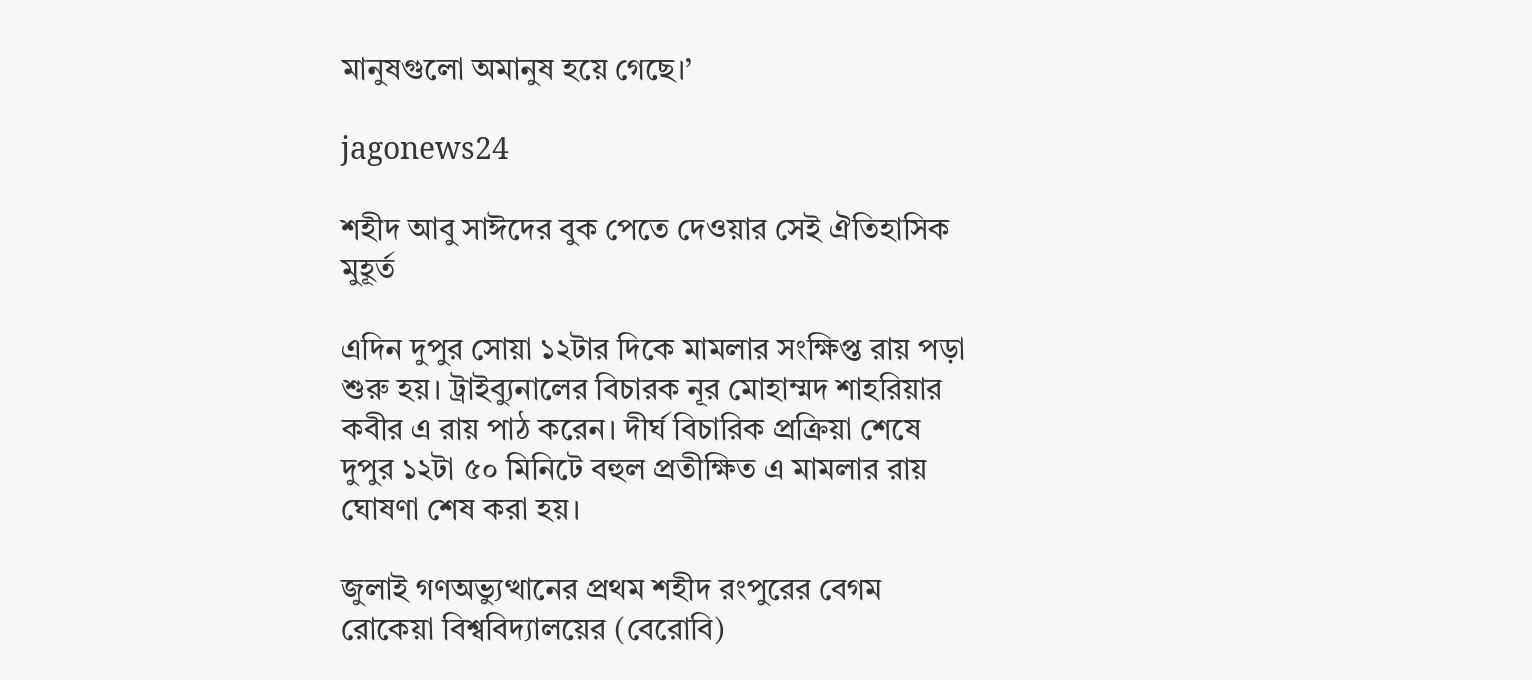মানুষগুলো অমানুষ হয়ে গেছে।’

jagonews24

শহীদ আবু সাঈদের বুক পেতে দেওয়ার সেই ঐতিহাসিক মুহূর্ত

এদিন দুপুর সোয়া ১২টার দিকে মামলার সংক্ষিপ্ত রায় পড়া শুরু হয়। ট্রাইব্যুনালের বিচারক নূর মোহাম্মদ শাহরিয়ার কবীর এ রায় পাঠ করেন। দীর্ঘ বিচারিক প্রক্রিয়া শেষে দুপুর ১২টা ৫০ মিনিটে বহুল প্রতীক্ষিত এ মামলার রায় ঘোষণা শেষ করা হয়।

জুলাই গণঅভ্যুত্থানের প্রথম শহীদ রংপুরের বেগম রোকেয়া বিশ্ববিদ্যালয়ের (বেরোবি)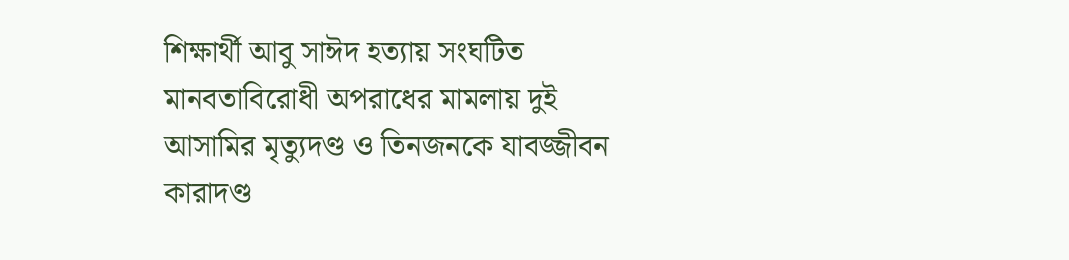শিক্ষার্থী আবু সাঈদ হত্যায় সংঘটিত মানবতাবিরোধী অপরাধের মামলায় দুই আসামির মৃত্যুদণ্ড ও তিনজনকে যাবজ্জীবন কারাদণ্ড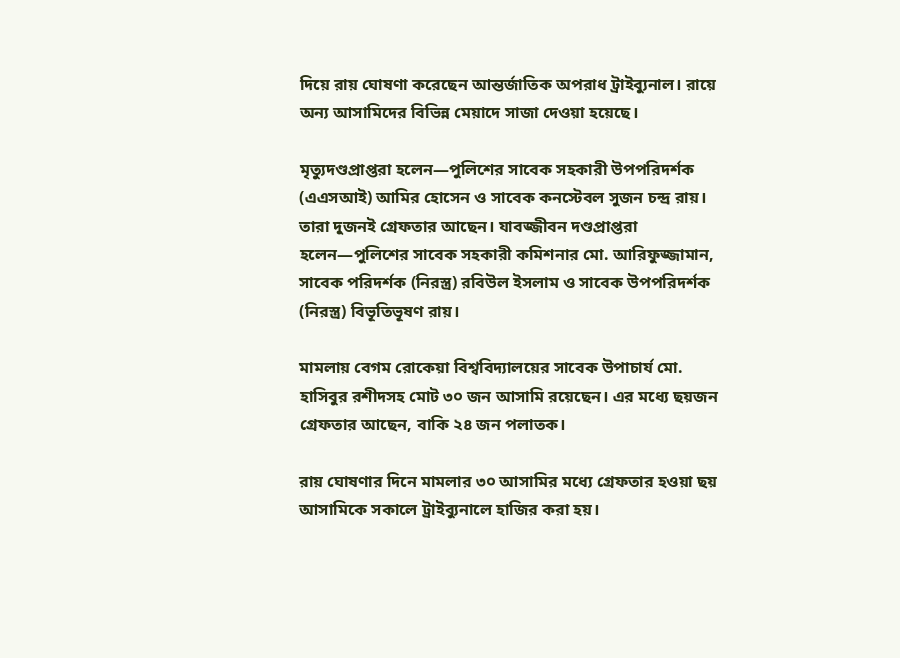দিয়ে রায় ঘোষণা করেছেন আন্তর্জাতিক অপরাধ ট্রাইব্যুনাল। রায়ে অন্য আসামিদের বিভিন্ন মেয়াদে সাজা দেওয়া হয়েছে।

মৃত্যুদণ্ডপ্রাপ্তরা হলেন—পুলিশের সাবেক সহকারী উপপরিদর্শক (এএসআই) আমির হোসেন ও সাবেক কনস্টেবল সুজন চন্দ্র রায়। তারা দুজনই গ্রেফতার আছেন। যাবজ্জীবন দণ্ডপ্রাপ্তরা হলেন—পুলিশের সাবেক সহকারী কমিশনার মো. আরিফুজ্জামান, সাবেক পরিদর্শক (নিরস্ত্র) রবিউল ইসলাম ও সাবেক উপপরিদর্শক (নিরস্ত্র) বিভূতিভূষণ রায়।

মামলায় বেগম রোকেয়া বিশ্ববিদ্যালয়ের সাবেক উপাচার্য মো. হাসিবুর রশীদসহ মোট ৩০ জন আসামি রয়েছেন। এর মধ্যে ছয়জন গ্রেফতার আছেন, বাকি ২৪ জন পলাতক।

রায় ঘোষণার দিনে মামলার ৩০ আসামির মধ্যে গ্রেফতার হওয়া ছয় আসামিকে সকালে ট্রাইব্যুনালে হাজির করা হয়।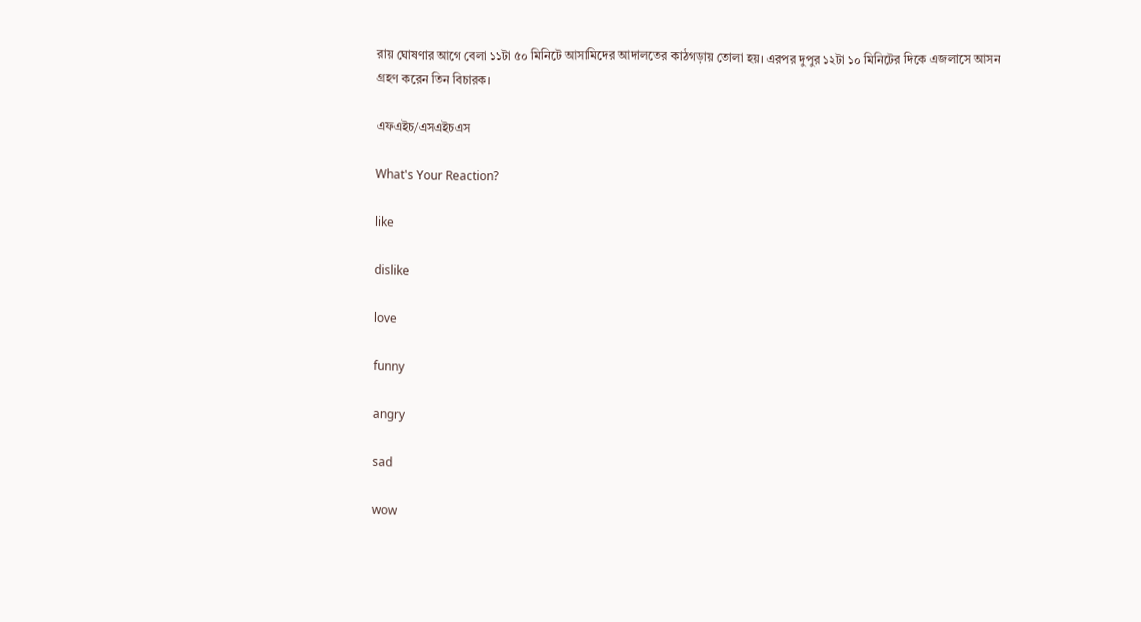রায় ঘোষণার আগে বেলা ১১টা ৫০ মিনিটে আসামিদের আদালতের কাঠগড়ায় তোলা হয়। এরপর দুপুর ১২টা ১০ মিনিটের দিকে এজলাসে আসন গ্রহণ করেন তিন বিচারক।

এফএইচ/এসএইচএস

What's Your Reaction?

like

dislike

love

funny

angry

sad

wow